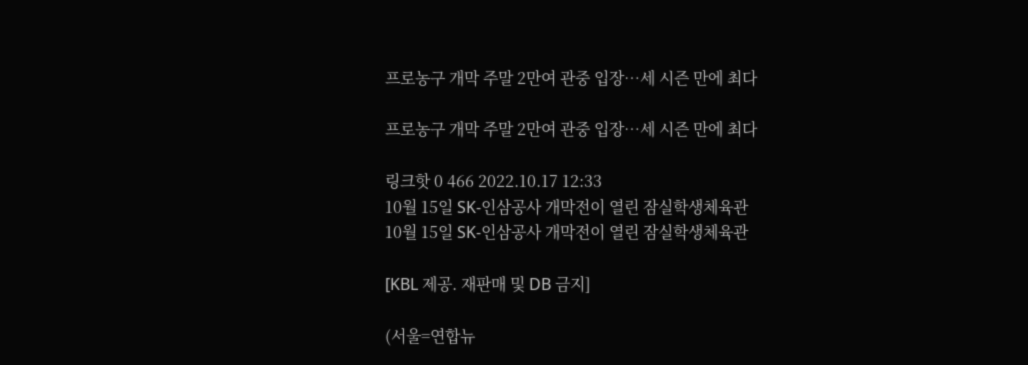프로농구 개막 주말 2만여 관중 입장…세 시즌 만에 최다

프로농구 개막 주말 2만여 관중 입장…세 시즌 만에 최다

링크핫 0 466 2022.10.17 12:33
10월 15일 SK-인삼공사 개막전이 열린 잠실학생체육관
10월 15일 SK-인삼공사 개막전이 열린 잠실학생체육관

[KBL 제공. 재판매 및 DB 금지]

(서울=연합뉴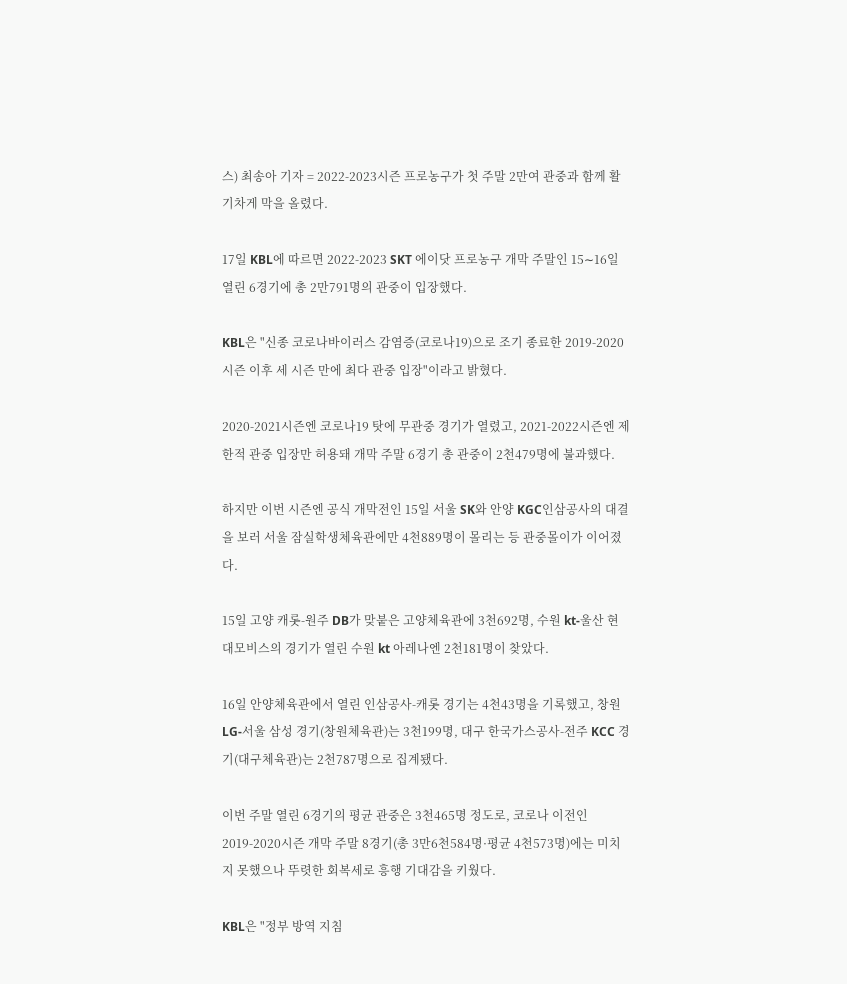스) 최송아 기자 = 2022-2023시즌 프로농구가 첫 주말 2만여 관중과 함께 활기차게 막을 올렸다.

17일 KBL에 따르면 2022-2023 SKT 에이닷 프로농구 개막 주말인 15∼16일 열린 6경기에 총 2만791명의 관중이 입장했다.

KBL은 "신종 코로나바이러스 감염증(코로나19)으로 조기 종료한 2019-2020시즌 이후 세 시즌 만에 최다 관중 입장"이라고 밝혔다.

2020-2021시즌엔 코로나19 탓에 무관중 경기가 열렸고, 2021-2022시즌엔 제한적 관중 입장만 허용돼 개막 주말 6경기 총 관중이 2천479명에 불과했다.

하지만 이번 시즌엔 공식 개막전인 15일 서울 SK와 안양 KGC인삼공사의 대결을 보러 서울 잠실학생체육관에만 4천889명이 몰리는 등 관중몰이가 이어졌다.

15일 고양 캐롯-원주 DB가 맞붙은 고양체육관에 3천692명, 수원 kt-울산 현대모비스의 경기가 열린 수원 kt 아레나엔 2천181명이 찾았다.

16일 안양체육관에서 열린 인삼공사-캐롯 경기는 4천43명을 기록했고, 창원 LG-서울 삼성 경기(창원체육관)는 3천199명, 대구 한국가스공사-전주 KCC 경기(대구체육관)는 2천787명으로 집계됐다.

이번 주말 열린 6경기의 평균 관중은 3천465명 정도로, 코로나 이전인 2019-2020시즌 개막 주말 8경기(총 3만6천584명·평균 4천573명)에는 미치지 못했으나 뚜렷한 회복세로 흥행 기대감을 키웠다.

KBL은 "정부 방역 지침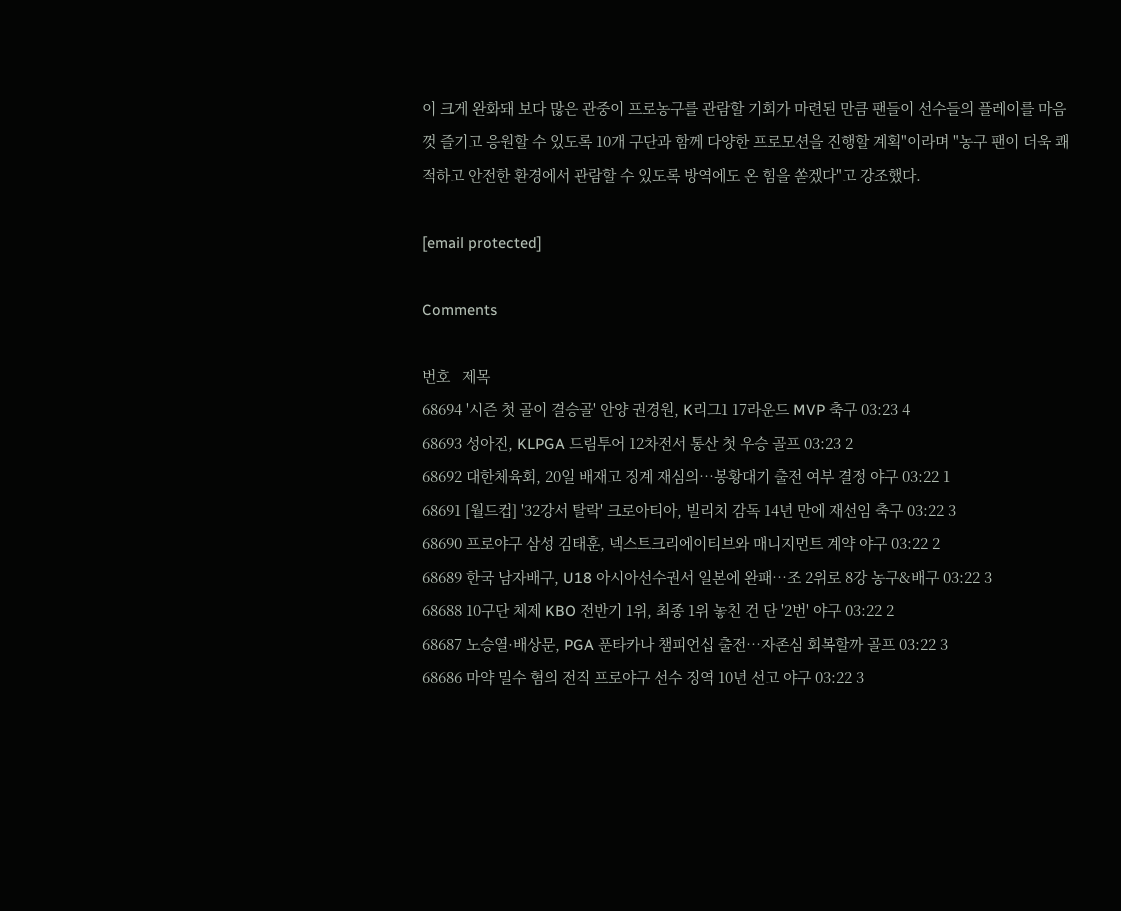이 크게 완화돼 보다 많은 관중이 프로농구를 관람할 기회가 마련된 만큼 팬들이 선수들의 플레이를 마음껏 즐기고 응원할 수 있도록 10개 구단과 함께 다양한 프로모션을 진행할 계획"이라며 "농구 팬이 더욱 쾌적하고 안전한 환경에서 관람할 수 있도록 방역에도 온 힘을 쏟겠다"고 강조했다.

[email protected]

Comments

번호   제목
68694 '시즌 첫 골이 결승골' 안양 권경원, K리그1 17라운드 MVP 축구 03:23 4
68693 성아진, KLPGA 드림투어 12차전서 통산 첫 우승 골프 03:23 2
68692 대한체육회, 20일 배재고 징계 재심의…봉황대기 출전 여부 결정 야구 03:22 1
68691 [월드컵] '32강서 탈락' 크로아티아, 빌리치 감독 14년 만에 재선임 축구 03:22 3
68690 프로야구 삼성 김태훈, 넥스트크리에이티브와 매니지먼트 계약 야구 03:22 2
68689 한국 남자배구, U18 아시아선수권서 일본에 완패…조 2위로 8강 농구&배구 03:22 3
68688 10구단 체제 KBO 전반기 1위, 최종 1위 놓친 건 단 '2번' 야구 03:22 2
68687 노승열·배상문, PGA 푼타카나 챔피언십 출전…자존심 회복할까 골프 03:22 3
68686 마약 밀수 혐의 전직 프로야구 선수 징역 10년 선고 야구 03:22 3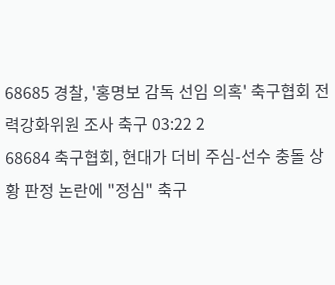68685 경찰, '홍명보 감독 선임 의혹' 축구협회 전력강화위원 조사 축구 03:22 2
68684 축구협회, 현대가 더비 주심-선수 충돌 상황 판정 논란에 "정심" 축구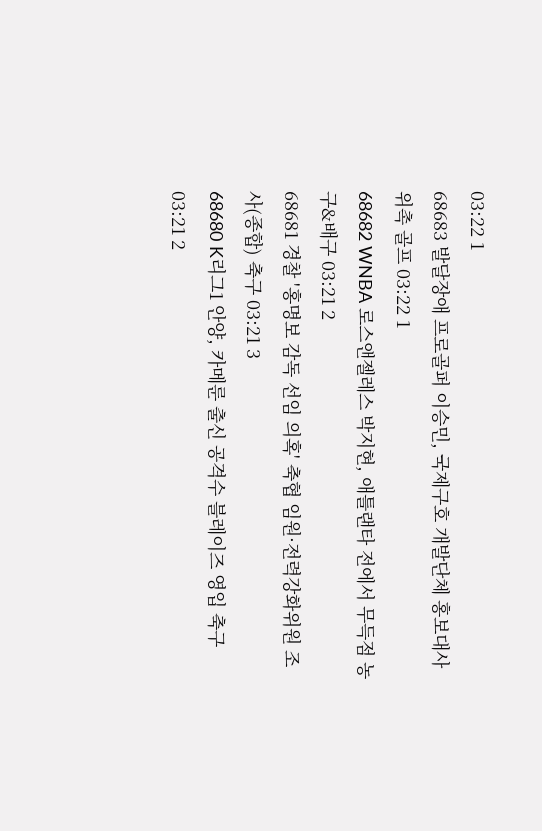03:22 1
68683 발달장애 프로골퍼 이승민, 국제구호 개발단체 홍보대사 위촉 골프 03:22 1
68682 WNBA 로스앤젤레스 박지현, 애틀랜타 전에서 무득점 농구&배구 03:21 2
68681 경찰 '홍명보 감독 선임 의혹' 축협 임원·전력강화위원 조사(종합) 축구 03:21 3
68680 K리그1 안양, 카메룬 출신 공격수 블레이즈 영입 축구 03:21 2